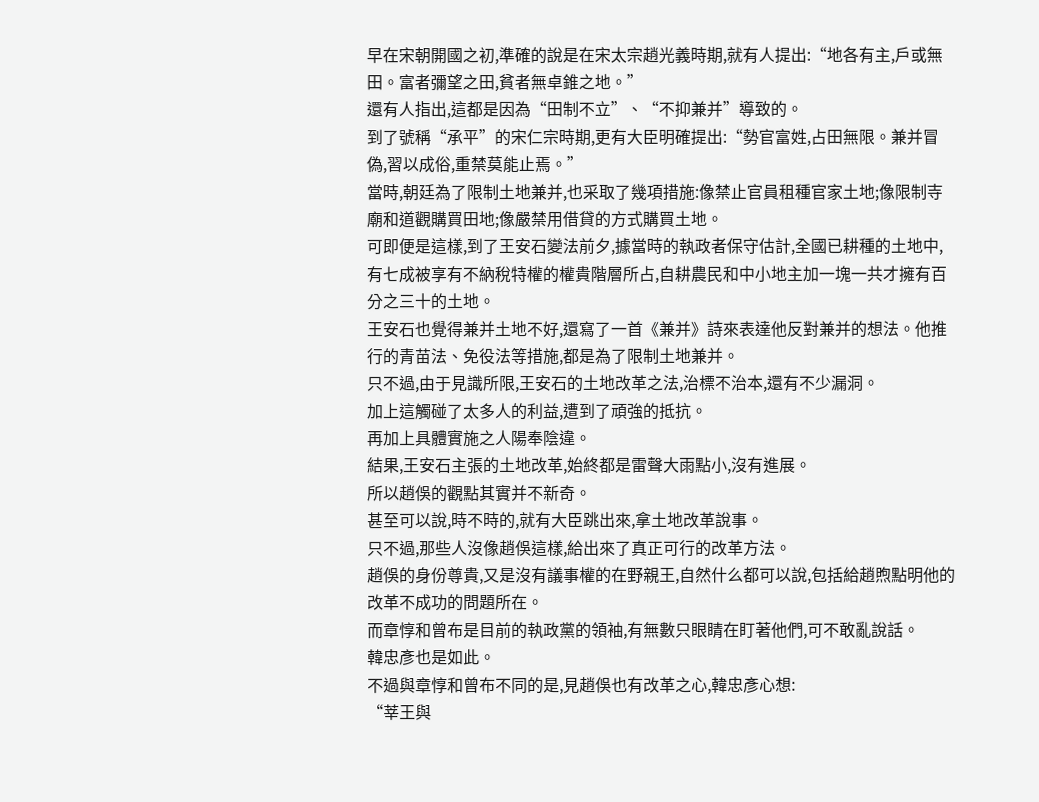早在宋朝開國之初,準確的說是在宋太宗趙光義時期,就有人提出:“地各有主,戶或無田。富者彌望之田,貧者無卓錐之地。”
還有人指出,這都是因為“田制不立”、“不抑兼并”導致的。
到了號稱“承平”的宋仁宗時期,更有大臣明確提出:“勢官富姓,占田無限。兼并冒偽,習以成俗,重禁莫能止焉。”
當時,朝廷為了限制土地兼并,也采取了幾項措施:像禁止官員租種官家土地;像限制寺廟和道觀購買田地;像嚴禁用借貸的方式購買土地。
可即便是這樣,到了王安石變法前夕,據當時的執政者保守估計,全國已耕種的土地中,有七成被享有不納稅特權的權貴階層所占,自耕農民和中小地主加一塊一共才擁有百分之三十的土地。
王安石也覺得兼并土地不好,還寫了一首《兼并》詩來表達他反對兼并的想法。他推行的青苗法、免役法等措施,都是為了限制土地兼并。
只不過,由于見識所限,王安石的土地改革之法,治標不治本,還有不少漏洞。
加上這觸碰了太多人的利益,遭到了頑強的抵抗。
再加上具體實施之人陽奉陰違。
結果,王安石主張的土地改革,始終都是雷聲大雨點小,沒有進展。
所以趙俁的觀點其實并不新奇。
甚至可以說,時不時的,就有大臣跳出來,拿土地改革說事。
只不過,那些人沒像趙俁這樣,給出來了真正可行的改革方法。
趙俁的身份尊貴,又是沒有議事權的在野親王,自然什么都可以說,包括給趙煦點明他的改革不成功的問題所在。
而章惇和曾布是目前的執政黨的領袖,有無數只眼睛在盯著他們,可不敢亂說話。
韓忠彥也是如此。
不過與章惇和曾布不同的是,見趙俁也有改革之心,韓忠彥心想:
“莘王與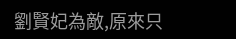劉賢妃為敵,原來只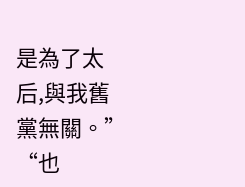是為了太后,與我舊黨無關。”
“也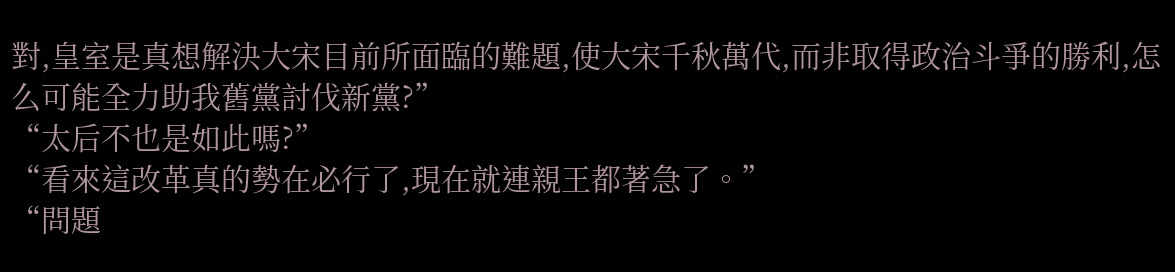對,皇室是真想解決大宋目前所面臨的難題,使大宋千秋萬代,而非取得政治斗爭的勝利,怎么可能全力助我舊黨討伐新黨?”
“太后不也是如此嗎?”
“看來這改革真的勢在必行了,現在就連親王都著急了。”
“問題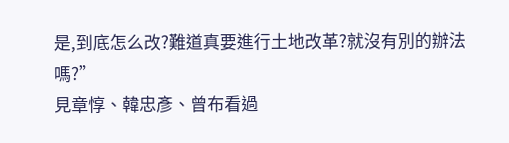是,到底怎么改?難道真要進行土地改革?就沒有別的辦法嗎?”
見章惇、韓忠彥、曾布看過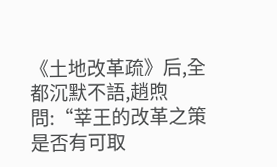《土地改革疏》后,全都沉默不語,趙煦問:“莘王的改革之策是否有可取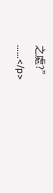之處?”
……</p>